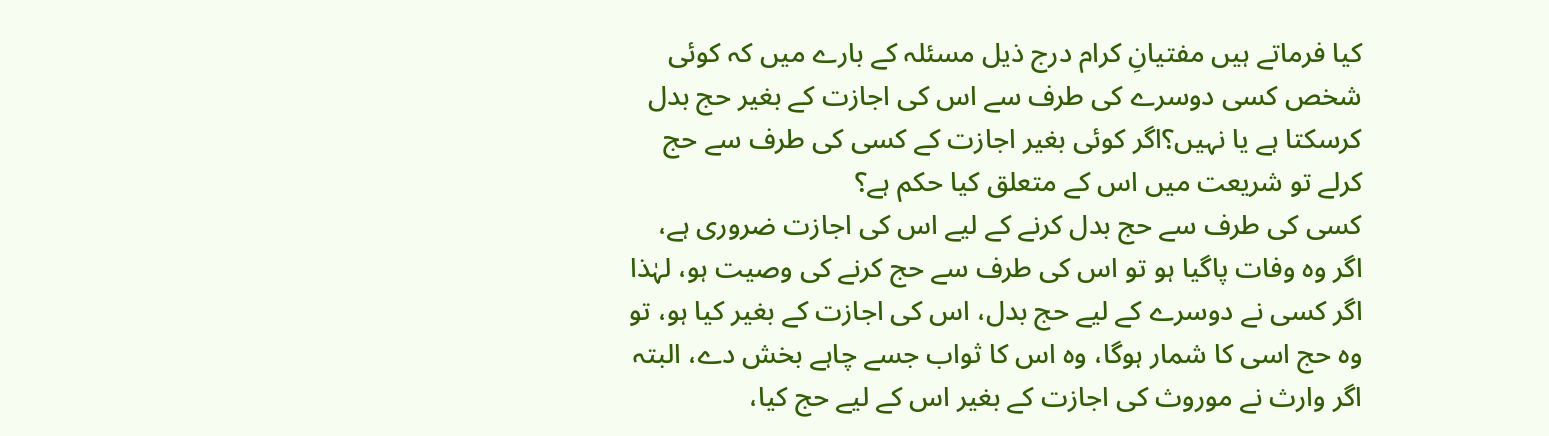کیا فرماتے ہیں مفتیانِ کرام درج ذیل مسئلہ کے بارے میں کہ کوئی شخص کسی دوسرے کی طرف سے اس کی اجازت کے بغیر حج بدل کرسکتا ہے یا نہیں؟اگر کوئی بغیر اجازت کے کسی کی طرف سے حج کرلے تو شریعت میں اس کے متعلق کیا حکم ہے؟
کسی کی طرف سے حج بدل کرنے کے لیے اس کی اجازت ضروری ہے، اگر وہ وفات پاگیا ہو تو اس کی طرف سے حج کرنے کی وصیت ہو، لہٰذا اگر کسی نے دوسرے کے لیے حج بدل، اس کی اجازت کے بغیر کیا ہو، تو وہ حج اسی کا شمار ہوگا، وہ اس کا ثواب جسے چاہے بخش دے، البتہ اگر وارث نے موروث کی اجازت کے بغیر اس کے لیے حج کیا،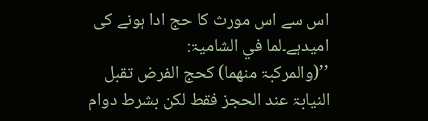اس سے اس مورث کا حج ادا ہونے کی امیدہے۔لما في الشامیۃ:
’’(والمرکبۃ منھما) کحج الفرض تقبل النیابۃ عند الحجز فقط لکن بشرط دوام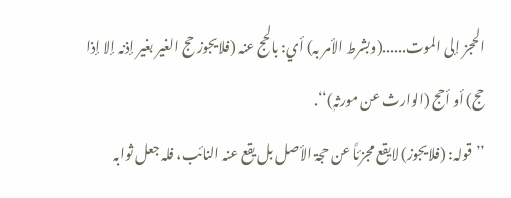الحجز إلی الموت......(وبشرط الأمر بہ) أي: بالحج عنہ (فلایجوز حج الغیر بغیر إذنہ إلا إذا حج) أو أحج (الوارث عن مورثہٖ)‘‘.
’’قولہ: (فلایجوز) لایقع مجزئاً عن حجۃ الأصل بل یقع عنہ النائب، فلہ جعل ثوابہ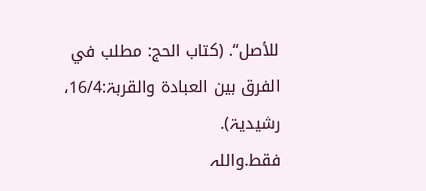للأصل‘‘. (کتاب الحج: مطلب في الفرق بین العبادۃ والقربۃ:16/4، رشیدیۃ).
فقط.واللہ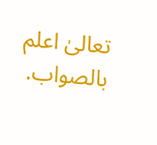تعالیٰ اعلم بالصواب.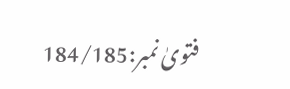فتویٰ نمبر:184/185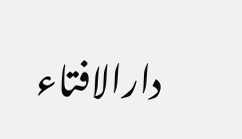دارالافتاء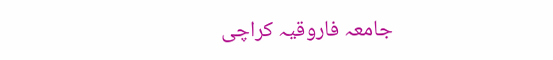جامعہ فاروقیہ کراچی